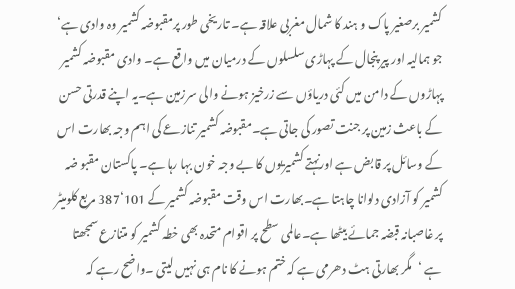کشمیر برصغیر پاک و ہند کا شمال مغربی علاقہ ہے۔ تاریخی طور پرمقبوضہ کشمیر وہ وادی ہے‘ جو ہمالیہ اور پیر پنجال کے پہاڑی سلسلوں کے درمیان میں واقع ہے۔ وادی مقبوضہ کشمیر پہاڑوں کے دامن میں کئی دریاؤں سے زرخیز ہونے والی سرزمین ہے۔یہ اپنے قدرتی حسن کے باعث زمین پر جنت تصور کی جاتی ہے۔مقبوضہ کشمیر تنازعے کی اہم وجہ بھارت اس کے وسائل پر قابض ہے اورنہتے کشمیریوں کا بے وجہ خون بہا رہا ہے۔ پاکستان مقبو ضہ کشمیر کو آزادی دلوانا چاہتا ہے۔بھارت اس وقت مقبوضہ کشمیر کے 101‘387 مربع کلومیٹر پر غاصبانہ قبضہ جمائے بیٹھا ہے۔عالمی سطح پر اقوام متحدہ بھی خطہ کشمیر کو متنازع سمجھتا ہے ‘مگر بھارتی ہٹ دھرمی ہے کہ ختم ہونے کا نام ہی نہیں لیتی ۔واضح رہے کہ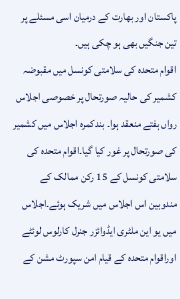پاکستان اور بھارت کے درمیان اسی مسئلے پر تین جنگیں بھی ہو چکی ہیں۔
اقوام متحدہ کی سلامتی کونسل میں مقبوضہ کشمیر کی حالیہ صورتحال پر خصوصی اجلاس رواں ہفتے منعقد ہوا۔ بندکمرہ اجلاس میں کشمیر کی صورتحال پر غور کیا گیا۔اقوام متحدہ کی سلامتی کونسل کے 15 رکن ممالک کے مندوبین اس اجلاس میں شریک ہوئے۔اجلاس میں یو این ملٹری ایڈوائزر جنرل کارلوس لوئٹے اوراقوام متحدہ کے قیام امن سپورٹ مشن کے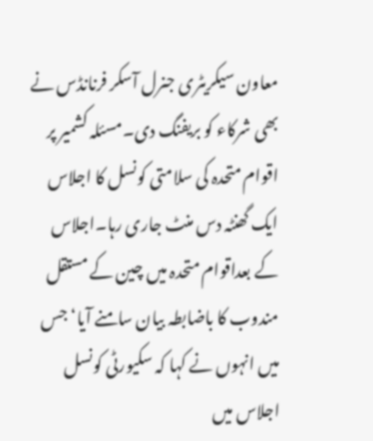معاون سیکریٹری جنرل آسکر فرنانڈس نے بھی شرکاء کو بریفنگ دی۔مسئلہ کشمیر پر اقوام متحدہ کی سلامتی کونسل کا اجلاس ایک گھنٹہ دس منٹ جاری رہا۔اجلاس کے بعداقوام متحدہ میں چین کے مستقل مندوب کا باضابطہ بیان سامنے آیا‘ جس میں انہوں نے کہا کہ سکیورٹی کونسل اجلاس میں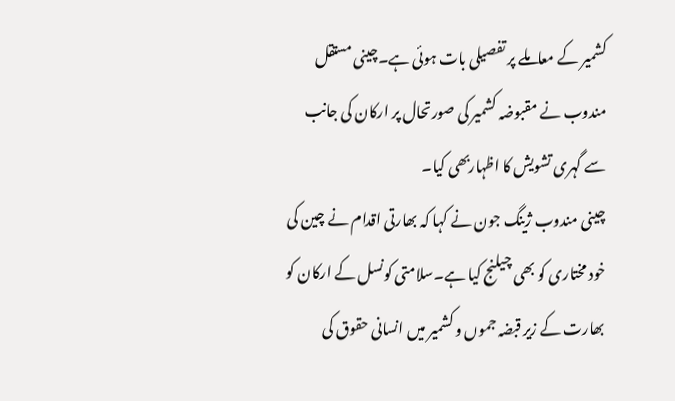کشمیر کے معاملے پر تفصیلی بات ہوئی ہے۔چینی مستقل مندوب نے مقبوضہ کشمیر کی صورتحال پر ارکان کی جانب سے گہری تشویش کا اظہاربھی کیا۔
چینی مندوب ژینگ جون نے کہا کہ بھارتی اقدام نے چین کی خود مختاری کو بھی چیلنج کیا ہے۔سلامتی کونسل کے ارکان کو بھارت کے زیر قبضہ جموں و کشمیر میں انسانی حقوق کی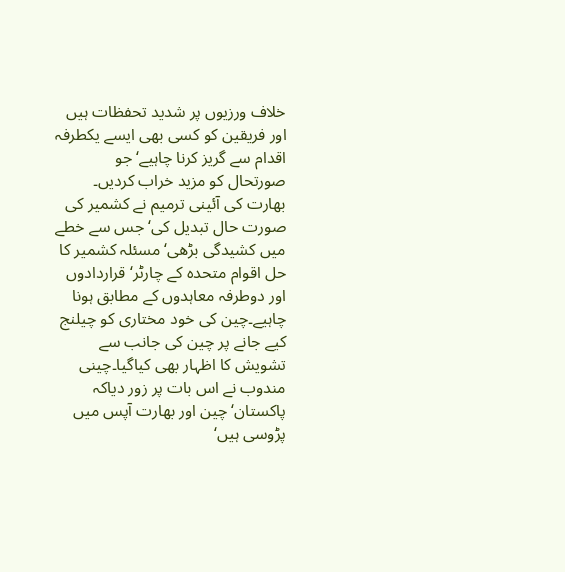خلاف ورزیوں پر شدید تحفظات ہیں اور فریقین کو کسی بھی ایسے یکطرفہ اقدام سے گریز کرنا چاہیے‘ جو صورتحال کو مزید خراب کردیں۔ بھارت کی آئینی ترمیم نے کشمیر کی صورت حال تبدیل کی‘ جس سے خطے میں کشیدگی بڑھی‘ مسئلہ کشمیر کا حل اقوام متحدہ کے چارٹر‘ قراردادوں اور دوطرفہ معاہدوں کے مطابق ہونا چاہیے۔چین کی خود مختاری کو چیلنج کیے جانے پر چین کی جانب سے تشویش کا اظہار بھی کیاگیا۔چینی مندوب نے اس بات پر زور دیاکہ پاکستان‘ چین اور بھارت آپس میں پڑوسی ہیں‘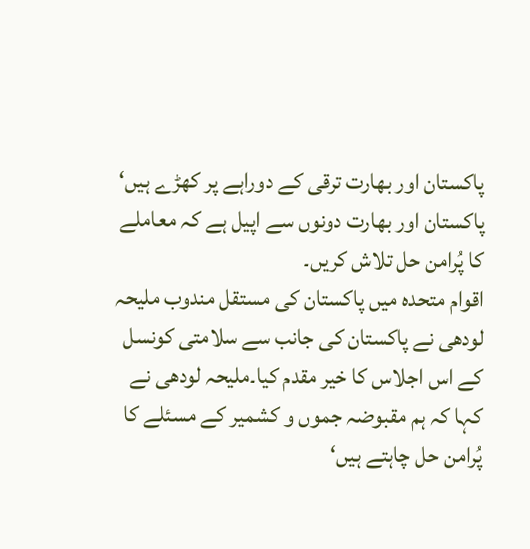پاکستان اور بھارت ترقی کے دوراہے پر کھڑے ہیں‘ پاکستان اور بھارت دونوں سے اپیل ہے کہ معاملے کا پُرامن حل تلاش کریں۔
اقوام متحدہ میں پاکستان کی مستقل مندوب ملیحہ لودھی نے پاکستان کی جانب سے سلامتی کونسل کے اس اجلاس کا خیر مقدم کیا۔ملیحہ لودھی نے کہا کہ ہم مقبوضہ جموں و کشمیر کے مسئلے کا پُرامن حل چاہتے ہیں‘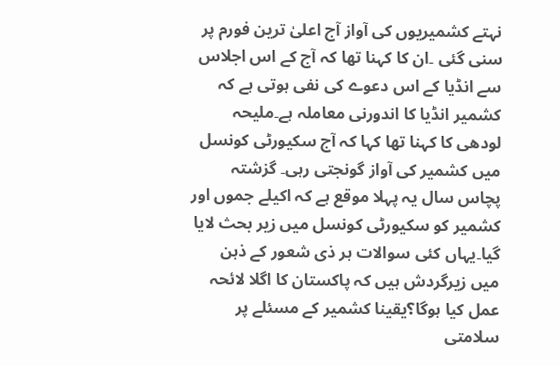نہتے کشمیریوں کی آواز آج اعلیٰ ترین فورم پر سنی گئی ۔ان کا کہنا تھا کہ آج کے اس اجلاس سے انڈیا کے اس دعوے کی نفی ہوتی ہے کہ کشمیر انڈیا کا اندورنی معاملہ ہے۔ملیحہ لودھی کا کہنا تھا کہا کہ آج سکیورٹی کونسل میں کشمیر کی آواز گونجتی رہی۔ گزشتہ پچاس سال یہ پہلا موقع ہے کہ اکیلے جموں اور کشمیر کو سکیورٹی کونسل میں زیر بحث لایا گیا۔یہاں کئی سوالات ہر ذی شعور کے ذہن میں زیرگردش ہیں کہ پاکستان کا اگلا لائحہ عمل کیا ہوگا؟یقینا کشمیر کے مسئلے پر سلامتی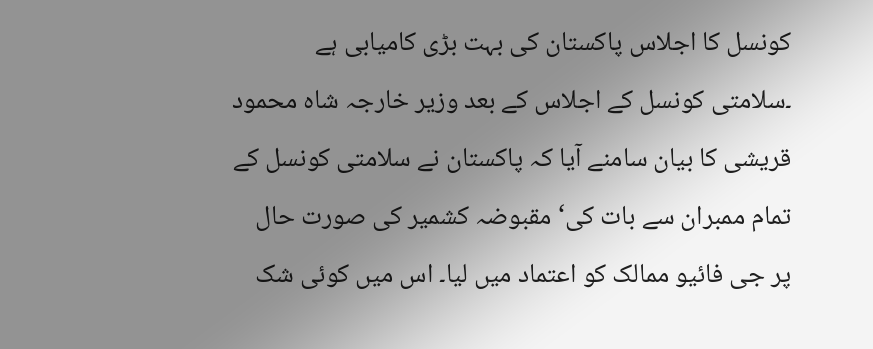کونسل کا اجلاس پاکستان کی بہت بڑی کامیابی ہے ۔سلامتی کونسل کے اجلاس کے بعد وزیر خارجہ شاہ محمود قریشی کا بیان سامنے آیا کہ پاکستان نے سلامتی کونسل کے تمام ممبران سے بات کی‘ مقبوضہ کشمیر کی صورت حال پر جی فائیو ممالک کو اعتماد میں لیا۔ اس میں کوئی شک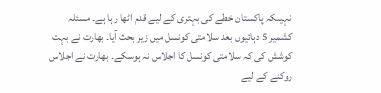نہیںکہ پاکستان خطے کی بہتری کے لیے قدم اٹھا رہا ہے۔ مسئلہ کشمیر 5 دہائیوں بعد سلامتی کونسل میں زیر بحث آیا۔ بھارت نے بہت کوشش کی کہ سلامتی کونسل کا اجلاس نہ ہوسکے۔ بھارت نے اجلاس روکنے کے لیے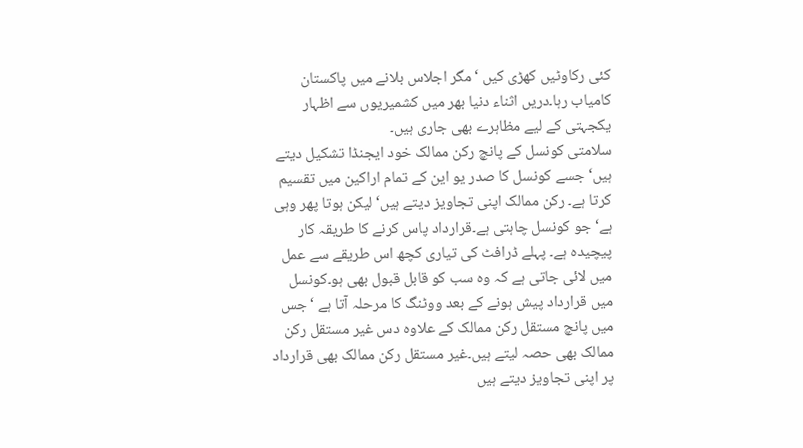کئی رکاوٹیں کھڑی کیں ‘مگر اجلاس بلانے میں پاکستان کامیاب رہا۔دریں اثناء دنیا بھر میں کشمیریوں سے اظہار یکجہتی کے لیے مظاہرے بھی جاری ہیں۔
سلامتی کونسل کے پانچ رکن ممالک خود ایجنڈا تشکیل دیتے ہیں‘ جسے کونسل کا صدر یو این کے تمام اراکین میں تقسیم کرتا ہے۔ رکن ممالک اپنی تجاویز دیتے ہیں‘ لیکن ہوتا پھر وہی ہے‘ جو کونسل چاہتی ہے۔قرارداد پاس کرنے کا طریقہ کار پیچیدہ ہے۔ پہلے ڈرافٹ کی تیاری کچھ اس طریقے سے عمل میں لائی جاتی ہے کہ وہ سب کو قابل قبول بھی ہو۔کونسل میں قرارداد پیش ہونے کے بعد ووٹنگ کا مرحلہ آتا ہے ‘جس میں پانچ مستقل رکن ممالک کے علاوہ دس غیر مستقل رکن ممالک بھی حصہ لیتے ہیں۔غیر مستقل رکن ممالک بھی قرارداد پر اپنی تجاویز دیتے ہیں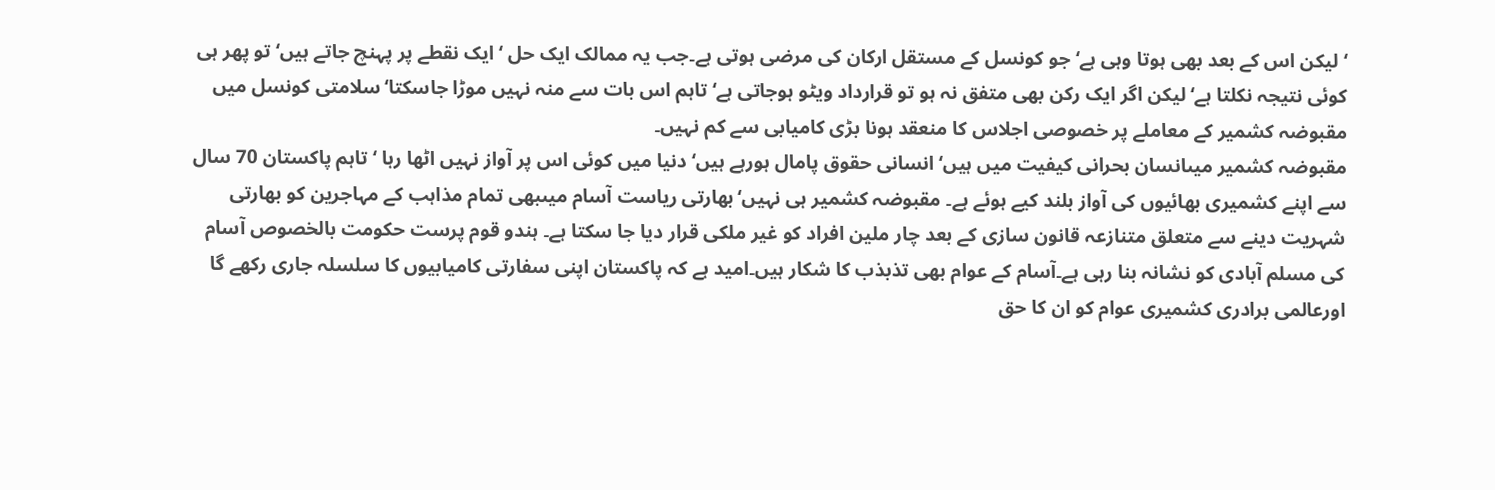‘لیکن اس کے بعد بھی ہوتا وہی ہے‘ جو کونسل کے مستقل ارکان کی مرضی ہوتی ہے۔جب یہ ممالک ایک حل ‘ایک نقطے پر پہنچ جاتے ہیں‘ تو پھر ہی کوئی نتیجہ نکلتا ہے‘ لیکن اگر ایک رکن بھی متفق نہ ہو تو قرارداد ویٹو ہوجاتی ہے‘ تاہم اس بات سے منہ نہیں موڑا جاسکتا‘سلامتی کونسل میں مقبوضہ کشمیر کے معاملے پر خصوصی اجلاس کا منعقد ہونا بڑی کامیابی سے کم نہیں۔
مقبوضہ کشمیر میںانسان بحرانی کیفیت میں ہیں‘ انسانی حقوق پامال ہورہے ہیں‘ دنیا میں کوئی اس پر آواز نہیں اٹھا رہا ‘ تاہم پاکستان 70 سال سے اپنے کشمیری بھائیوں کی آواز بلند کیے ہوئے ہے۔ مقبوضہ کشمیر ہی نہیں‘بھارتی ریاست آسام میںبھی تمام مذاہب کے مہاجرین کو بھارتی شہریت دینے سے متعلق متنازعہ قانون سازی کے بعد چار ملین افراد کو غیر ملکی قرار دیا جا سکتا ہے۔ ہندو قوم پرست حکومت بالخصوص آسام کی مسلم آبادی کو نشانہ بنا رہی ہے۔آسام کے عوام بھی تذبذب کا شکار ہیں۔امید ہے کہ پاکستان اپنی سفارتی کامیابیوں کا سلسلہ جاری رکھے گا اورعالمی برادری کشمیری عوام کو ان کا حق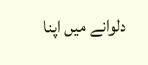دلوانے میں اپنا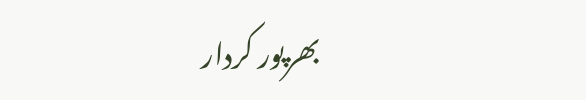بھرپور کردار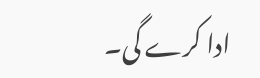ادا کرے گی۔